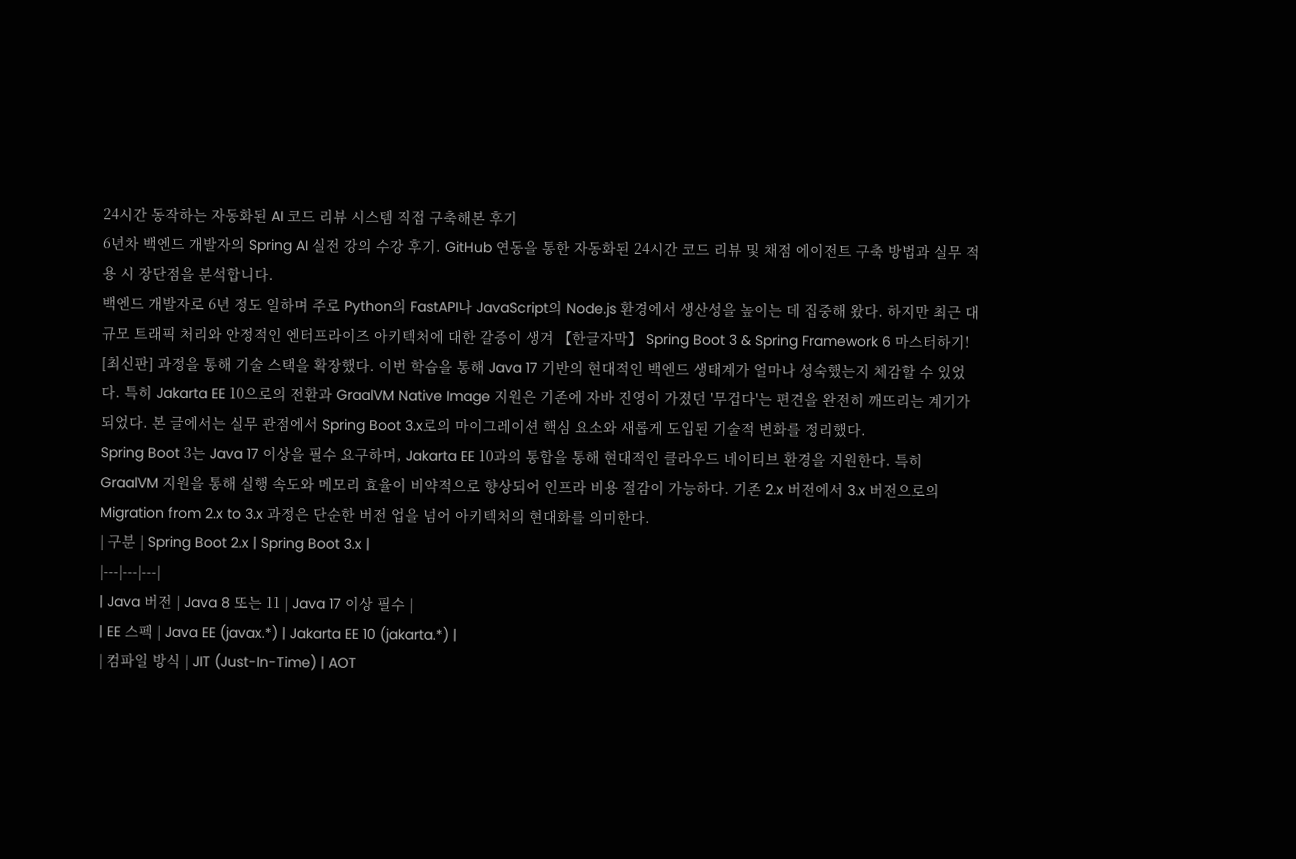24시간 동작하는 자동화된 AI 코드 리뷰 시스템 직접 구축해본 후기
6년차 백엔드 개발자의 Spring AI 실전 강의 수강 후기. GitHub 연동을 통한 자동화된 24시간 코드 리뷰 및 채점 에이전트 구축 방법과 실무 적용 시 장단점을 분석합니다.
백엔드 개발자로 6년 정도 일하며 주로 Python의 FastAPI나 JavaScript의 Node.js 환경에서 생산성을 높이는 데 집중해 왔다. 하지만 최근 대규모 트래픽 처리와 안정적인 엔터프라이즈 아키텍처에 대한 갈증이 생겨 【한글자막】 Spring Boot 3 & Spring Framework 6 마스터하기! [최신판] 과정을 통해 기술 스택을 확장했다. 이번 학습을 통해 Java 17 기반의 현대적인 백엔드 생태계가 얼마나 성숙했는지 체감할 수 있었다. 특히 Jakarta EE 10으로의 전환과 GraalVM Native Image 지원은 기존에 자바 진영이 가졌던 '무겁다'는 편견을 완전히 깨뜨리는 계기가 되었다. 본 글에서는 실무 관점에서 Spring Boot 3.x로의 마이그레이션 핵심 요소와 새롭게 도입된 기술적 변화를 정리했다.
Spring Boot 3는 Java 17 이상을 필수 요구하며, Jakarta EE 10과의 통합을 통해 현대적인 클라우드 네이티브 환경을 지원한다. 특히 GraalVM 지원을 통해 실행 속도와 메모리 효율이 비약적으로 향상되어 인프라 비용 절감이 가능하다. 기존 2.x 버전에서 3.x 버전으로의 Migration from 2.x to 3.x 과정은 단순한 버전 업을 넘어 아키텍처의 현대화를 의미한다.
| 구분 | Spring Boot 2.x | Spring Boot 3.x |
|---|---|---|
| Java 버전 | Java 8 또는 11 | Java 17 이상 필수 |
| EE 스펙 | Java EE (javax.*) | Jakarta EE 10 (jakarta.*) |
| 컴파일 방식 | JIT (Just-In-Time) | AOT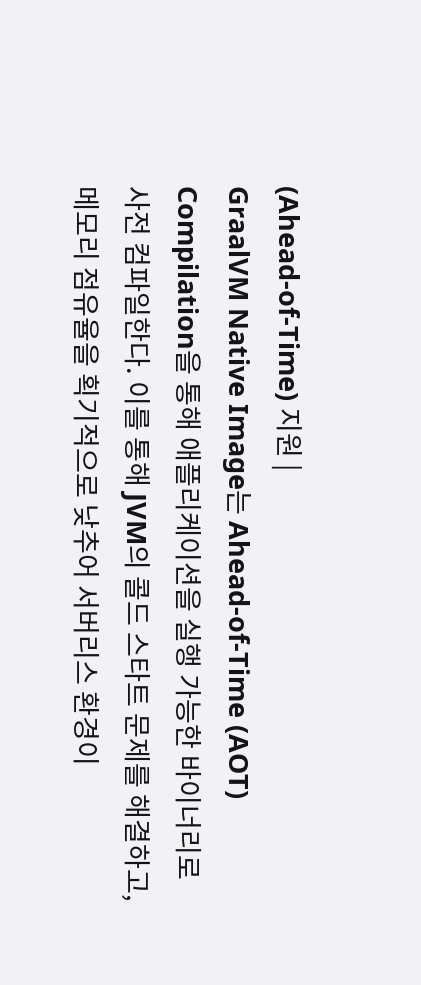(Ahead-of-Time) 지원 |
GraalVM Native Image는 Ahead-of-Time (AOT) Compilation을 통해 애플리케이션을 실행 가능한 바이너리로 사전 컴파일한다. 이를 통해 JVM의 콜드 스타트 문제를 해결하고, 메모리 점유율을 획기적으로 낮추어 서버리스 환경이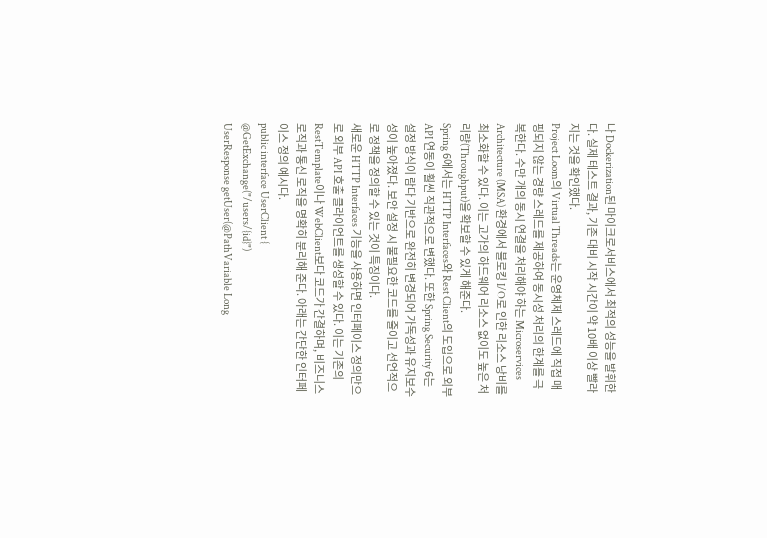나 Dockerization된 마이크로서비스에서 최적의 성능을 발휘한다. 실제 테스트 결과, 기존 대비 시작 시간이 약 10배 이상 빨라지는 것을 확인했다.
Project Loom의 Virtual Threads는 운영체제 스레드에 직접 매핑되지 않는 경량 스레드를 제공하여 동시성 처리의 한계를 극복한다. 수만 개의 동시 연결을 처리해야 하는 Microservices Architecture (MSA) 환경에서 블로킹 I/O로 인한 리소스 낭비를 최소화할 수 있다. 이는 고가의 하드웨어 리소스 없이도 높은 처리량(Throughput)을 확보할 수 있게 해준다.
Spring 6에서는 HTTP Interfaces와 Rest Client의 도입으로 외부 API 연동이 훨씬 직관적으로 변했다. 또한 Spring Security 6는 설정 방식이 람다 기반으로 완전히 변경되어 가독성과 유지보수성이 높아졌다. 보안 설정 시 불필요한 코드를 줄이고 선언적으로 정책을 정의할 수 있는 것이 특징이다.
새로운 HTTP Interfaces 기능을 사용하면 인터페이스 정의만으로 외부 API 호출 클라이언트를 생성할 수 있다. 이는 기존의 RestTemplate이나 WebClient보다 코드가 간결하며, 비즈니스 로직과 통신 로직을 명확히 분리해 준다. 아래는 간단한 인터페이스 정의 예시다.
public interface UserClient {
@GetExchange("/users/{id}")
UserResponse getUser(@PathVariable Long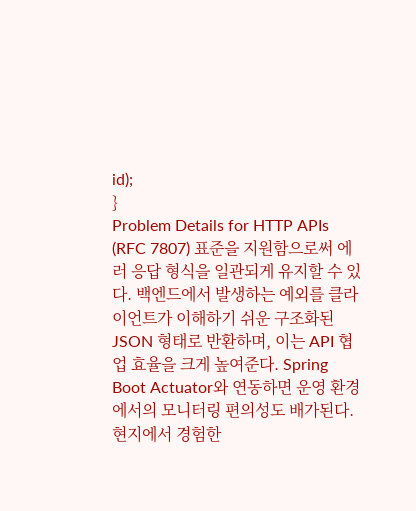id);
}
Problem Details for HTTP APIs (RFC 7807) 표준을 지원함으로써 에러 응답 형식을 일관되게 유지할 수 있다. 백엔드에서 발생하는 예외를 클라이언트가 이해하기 쉬운 구조화된 JSON 형태로 반환하며, 이는 API 협업 효율을 크게 높여준다. Spring Boot Actuator와 연동하면 운영 환경에서의 모니터링 편의성도 배가된다.
현지에서 경험한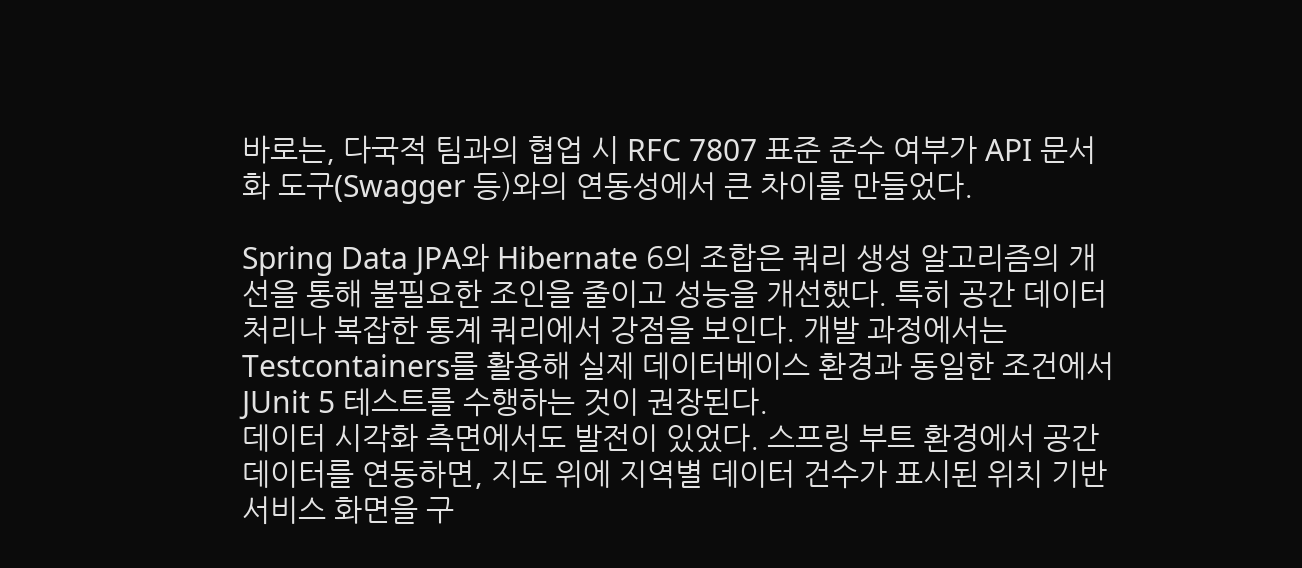바로는, 다국적 팀과의 협업 시 RFC 7807 표준 준수 여부가 API 문서화 도구(Swagger 등)와의 연동성에서 큰 차이를 만들었다.

Spring Data JPA와 Hibernate 6의 조합은 쿼리 생성 알고리즘의 개선을 통해 불필요한 조인을 줄이고 성능을 개선했다. 특히 공간 데이터 처리나 복잡한 통계 쿼리에서 강점을 보인다. 개발 과정에서는 Testcontainers를 활용해 실제 데이터베이스 환경과 동일한 조건에서 JUnit 5 테스트를 수행하는 것이 권장된다.
데이터 시각화 측면에서도 발전이 있었다. 스프링 부트 환경에서 공간 데이터를 연동하면, 지도 위에 지역별 데이터 건수가 표시된 위치 기반 서비스 화면을 구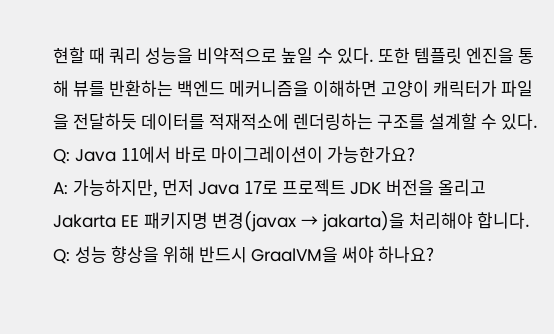현할 때 쿼리 성능을 비약적으로 높일 수 있다. 또한 템플릿 엔진을 통해 뷰를 반환하는 백엔드 메커니즘을 이해하면 고양이 캐릭터가 파일을 전달하듯 데이터를 적재적소에 렌더링하는 구조를 설계할 수 있다.
Q: Java 11에서 바로 마이그레이션이 가능한가요?
A: 가능하지만, 먼저 Java 17로 프로젝트 JDK 버전을 올리고 Jakarta EE 패키지명 변경(javax → jakarta)을 처리해야 합니다.
Q: 성능 향상을 위해 반드시 GraalVM을 써야 하나요?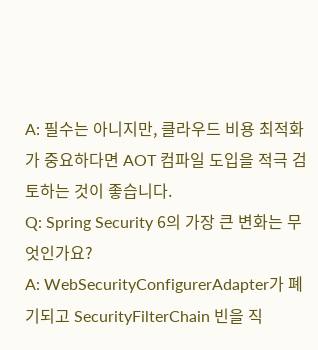A: 필수는 아니지만, 클라우드 비용 최적화가 중요하다면 AOT 컴파일 도입을 적극 검토하는 것이 좋습니다.
Q: Spring Security 6의 가장 큰 변화는 무엇인가요?
A: WebSecurityConfigurerAdapter가 폐기되고 SecurityFilterChain 빈을 직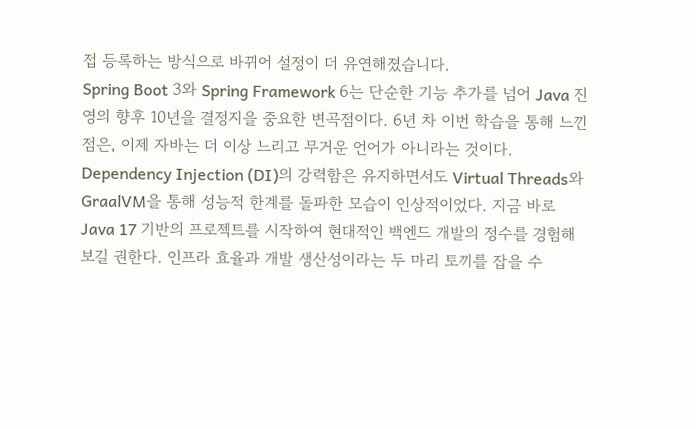접 등록하는 방식으로 바뀌어 설정이 더 유연해졌습니다.
Spring Boot 3와 Spring Framework 6는 단순한 기능 추가를 넘어 Java 진영의 향후 10년을 결정지을 중요한 변곡점이다. 6년 차 이번 학습을 통해 느낀 점은, 이제 자바는 더 이상 느리고 무거운 언어가 아니라는 것이다. Dependency Injection (DI)의 강력함은 유지하면서도 Virtual Threads와 GraalVM을 통해 성능적 한계를 돌파한 모습이 인상적이었다. 지금 바로 Java 17 기반의 프로젝트를 시작하여 현대적인 백엔드 개발의 정수를 경험해 보길 권한다. 인프라 효율과 개발 생산성이라는 두 마리 토끼를 잡을 수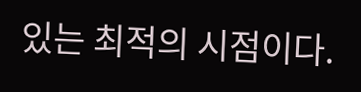있는 최적의 시점이다.